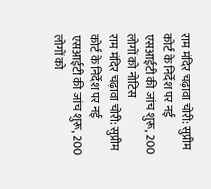राम मंदिर चढ़ावा चोरी: सुप्रीम कोर्ट के निर्देश पर नई एसआईटी की जांच शुरू, 200 लोगों को नोटिस
राम मंदिर चढ़ावा चोरी: सुप्रीम कोर्ट के निर्देश पर नई एसआईटी की जांच शुरू, 200 लोगों को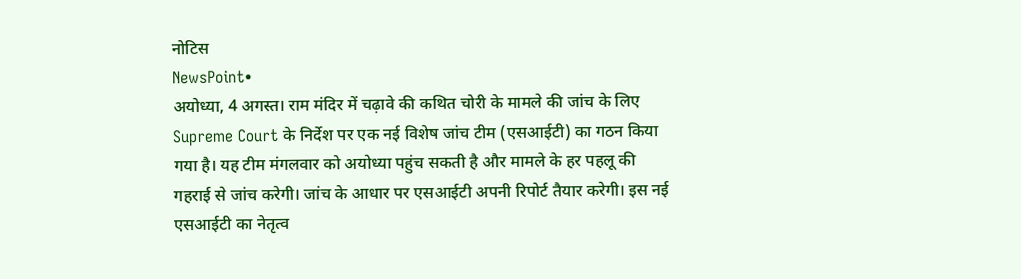नोटिस
NewsPoint•
अयोध्या, 4 अगस्त। राम मंदिर में चढ़ावे की कथित चोरी के मामले की जांच के लिए Supreme Court के निर्देश पर एक नई विशेष जांच टीम (एसआईटी) का गठन किया गया है। यह टीम मंगलवार को अयोध्या पहुंच सकती है और मामले के हर पहलू की गहराई से जांच करेगी। जांच के आधार पर एसआईटी अपनी रिपोर्ट तैयार करेगी। इस नई एसआईटी का नेतृत्व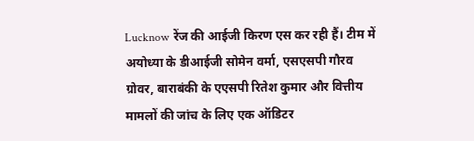Lucknow रेंज की आईजी किरण एस कर रही हैं। टीम में अयोध्या के डीआईजी सोमेन वर्मा, एसएसपी गौरव ग्रोवर, बाराबंकी के एएसपी रितेश कुमार और वित्तीय मामलों की जांच के लिए एक ऑडिटर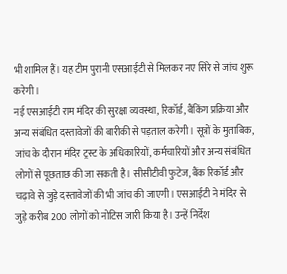भी शामिल हैं। यह टीम पुरानी एसआईटी से मिलकर नए सिरे से जांच शुरू करेगी।
नई एसआईटी राम मंदिर की सुरक्षा व्यवस्था, रिकॉर्ड, बैंकिंग प्रक्रिया और अन्य संबंधित दस्तावेजों की बारीकी से पड़ताल करेगी। सूत्रों के मुताबिक, जांच के दौरान मंदिर ट्रस्ट के अधिकारियों, कर्मचारियों और अन्य संबंधित लोगों से पूछताछ की जा सकती है। सीसीटीवी फुटेज, बैंक रिकॉर्ड और चढ़ावे से जुड़े दस्तावेजों की भी जांच की जाएगी। एसआईटी ने मंदिर से जुड़े करीब 200 लोगों को नोटिस जारी किया है। उन्हें निर्देश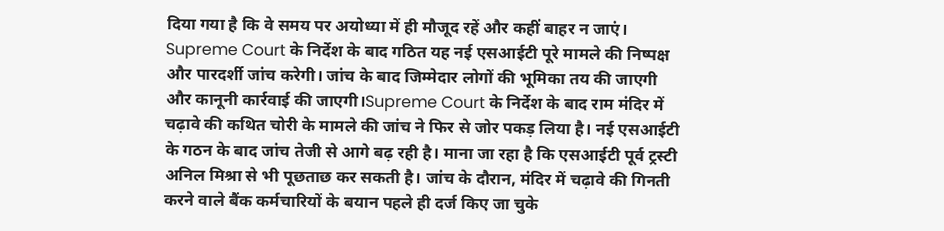दिया गया है कि वे समय पर अयोध्या में ही मौजूद रहें और कहीं बाहर न जाएं। Supreme Court के निर्देश के बाद गठित यह नई एसआईटी पूरे मामले की निष्पक्ष और पारदर्शी जांच करेगी। जांच के बाद जिम्मेदार लोगों की भूमिका तय की जाएगी और कानूनी कार्रवाई की जाएगी।Supreme Court के निर्देश के बाद राम मंदिर में चढ़ावे की कथित चोरी के मामले की जांच ने फिर से जोर पकड़ लिया है। नई एसआईटी के गठन के बाद जांच तेजी से आगे बढ़ रही है। माना जा रहा है कि एसआईटी पूर्व ट्रस्टी अनिल मिश्रा से भी पूछताछ कर सकती है। जांच के दौरान, मंदिर में चढ़ावे की गिनती करने वाले बैंक कर्मचारियों के बयान पहले ही दर्ज किए जा चुके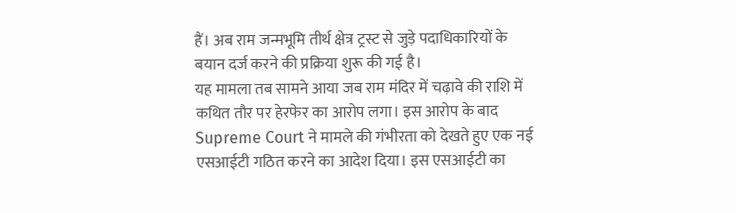हैं। अब राम जन्मभूमि तीर्थ क्षेत्र ट्रस्ट से जुड़े पदाधिकारियों के बयान दर्ज करने की प्रक्रिया शुरू की गई है।
यह मामला तब सामने आया जब राम मंदिर में चढ़ावे की राशि में कथित तौर पर हेरफेर का आरोप लगा। इस आरोप के बाद Supreme Court ने मामले की गंभीरता को देखते हुए एक नई एसआईटी गठित करने का आदेश दिया। इस एसआईटी का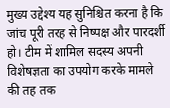मुख्य उद्देश्य यह सुनिश्चित करना है कि जांच पूरी तरह से निष्पक्ष और पारदर्शी हो। टीम में शामिल सदस्य अपनी विशेषज्ञता का उपयोग करके मामले की तह तक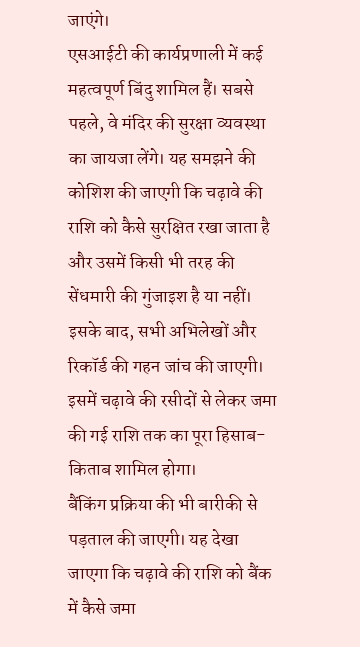जाएंगे।
एसआईटी की कार्यप्रणाली में कई महत्वपूर्ण बिंदु शामिल हैं। सबसे पहले, वे मंदिर की सुरक्षा व्यवस्था का जायजा लेंगे। यह समझने की कोशिश की जाएगी कि चढ़ावे की राशि को कैसे सुरक्षित रखा जाता है और उसमें किसी भी तरह की सेंधमारी की गुंजाइश है या नहीं। इसके बाद, सभी अभिलेखों और रिकॉर्ड की गहन जांच की जाएगी। इसमें चढ़ावे की रसीदों से लेकर जमा की गई राशि तक का पूरा हिसाब-किताब शामिल होगा।
बैंकिंग प्रक्रिया की भी बारीकी से पड़ताल की जाएगी। यह देखा जाएगा कि चढ़ावे की राशि को बैंक में कैसे जमा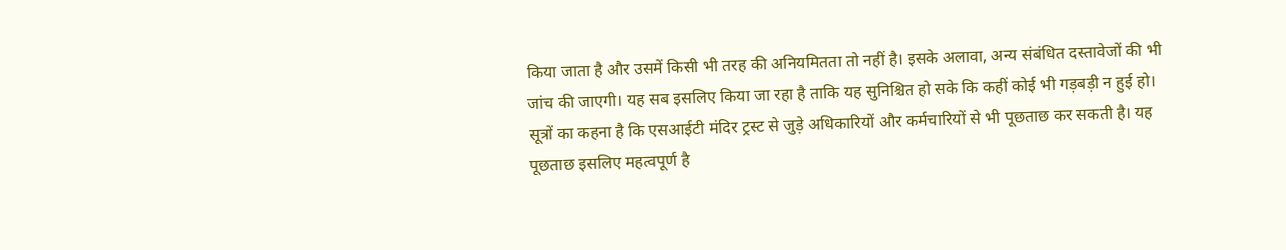किया जाता है और उसमें किसी भी तरह की अनियमितता तो नहीं है। इसके अलावा, अन्य संबंधित दस्तावेजों की भी जांच की जाएगी। यह सब इसलिए किया जा रहा है ताकि यह सुनिश्चित हो सके कि कहीं कोई भी गड़बड़ी न हुई हो।
सूत्रों का कहना है कि एसआईटी मंदिर ट्रस्ट से जुड़े अधिकारियों और कर्मचारियों से भी पूछताछ कर सकती है। यह पूछताछ इसलिए महत्वपूर्ण है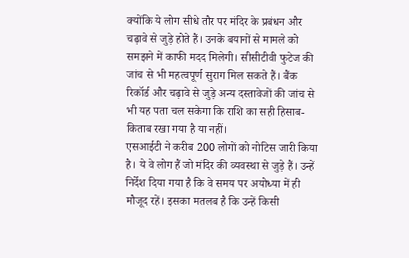क्योंकि ये लोग सीधे तौर पर मंदिर के प्रबंधन और चढ़ावे से जुड़े होते हैं। उनके बयानों से मामले को समझने में काफी मदद मिलेगी। सीसीटीवी फुटेज की जांच से भी महत्वपूर्ण सुराग मिल सकते हैं। बैंक रिकॉर्ड और चढ़ावे से जुड़े अन्य दस्तावेजों की जांच से भी यह पता चल सकेगा कि राशि का सही हिसाब-किताब रखा गया है या नहीं।
एसआईटी ने करीब 200 लोगों को नोटिस जारी किया है। ये वे लोग हैं जो मंदिर की व्यवस्था से जुड़े हैं। उन्हें निर्देश दिया गया है कि वे समय पर अयोध्या में ही मौजूद रहें। इसका मतलब है कि उन्हें किसी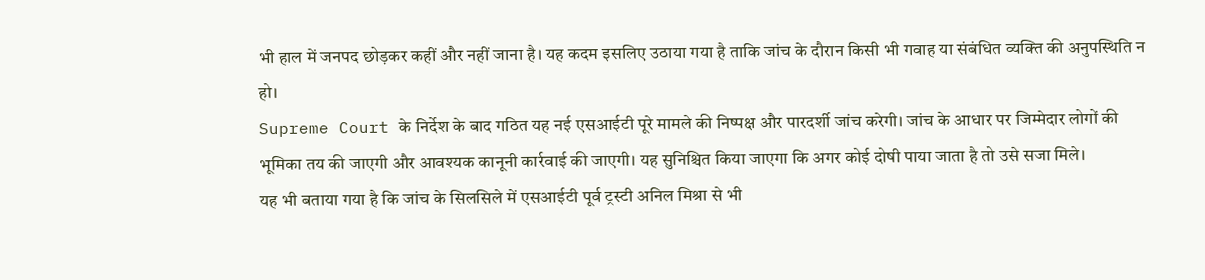भी हाल में जनपद छोड़कर कहीं और नहीं जाना है। यह कदम इसलिए उठाया गया है ताकि जांच के दौरान किसी भी गवाह या संबंधित व्यक्ति की अनुपस्थिति न हो।
Supreme Court के निर्देश के बाद गठित यह नई एसआईटी पूरे मामले की निष्पक्ष और पारदर्शी जांच करेगी। जांच के आधार पर जिम्मेदार लोगों की भूमिका तय की जाएगी और आवश्यक कानूनी कार्रवाई की जाएगी। यह सुनिश्चित किया जाएगा कि अगर कोई दोषी पाया जाता है तो उसे सजा मिले।
यह भी बताया गया है कि जांच के सिलसिले में एसआईटी पूर्व ट्रस्टी अनिल मिश्रा से भी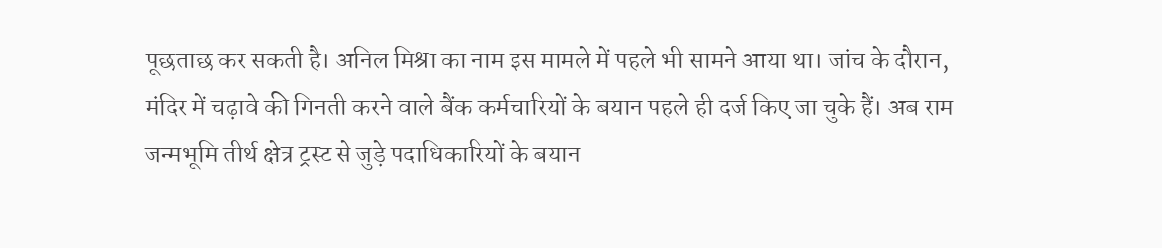पूछताछ कर सकती है। अनिल मिश्रा का नाम इस मामले में पहले भी सामने आया था। जांच के दौरान, मंदिर में चढ़ावे की गिनती करने वाले बैंक कर्मचारियों के बयान पहले ही दर्ज किए जा चुके हैं। अब राम जन्मभूमि तीर्थ क्षेत्र ट्रस्ट से जुड़े पदाधिकारियों के बयान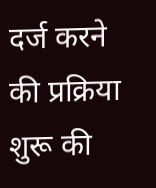दर्ज करने की प्रक्रिया शुरू की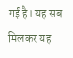गई है। यह सब मिलकर यह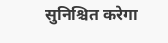सुनिश्चित करेगा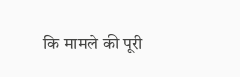कि मामले की पूरी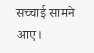सच्चाई सामने आए।